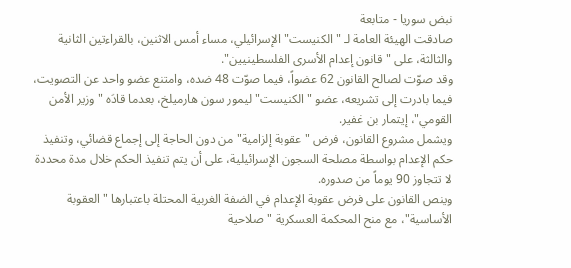نبض سوريا - متابعة
صادقت الهيئة العامة لـ "الكنيست" الإسرائيلي، مساء أمس الاثنين، بالقراءتين الثانية والثالثة، على "قانون إعدام الأسرى الفلسطينيين".
وقد صوّت لصالح القانون 62 عضواً، فيما صوّت 48 ضده، وامتنع عضو واحد عن التصويت، فيما بادرت إلى تشريعه، عضو "الكنيست" ليمور سون هارميلخ، بعدما قادَه "وزير الأمن القومي"، إيتمار بن غفير.
ويشمل مشروع القانون، فرض "عقوبة إلزامية" من دون الحاجة إلى إجماع قضائي، وتنفيذ حكم الإعدام بواسطة مصلحة السجون الإسرائيلية، على أن يتم تنفيذ الحكم خلال مدة محددة لا تتجاوز 90 يوماً من صدوره.
وينص القانون على فرض عقوبة الإعدام في الضفة الغربية المحتلة باعتبارها "العقوبة الأساسية"، مع منح المحكمة العسكرية "صلاحية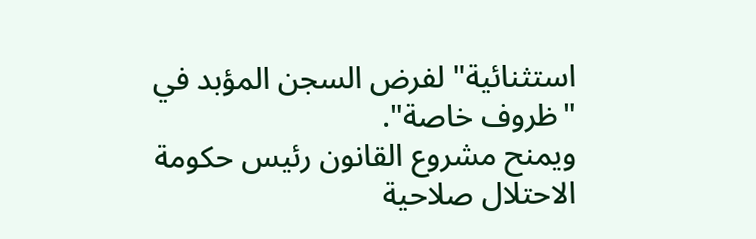استثنائية" لفرض السجن المؤبد في "ظروف خاصة".
ويمنح مشروع القانون رئيس حكومة الاحتلال صلاحية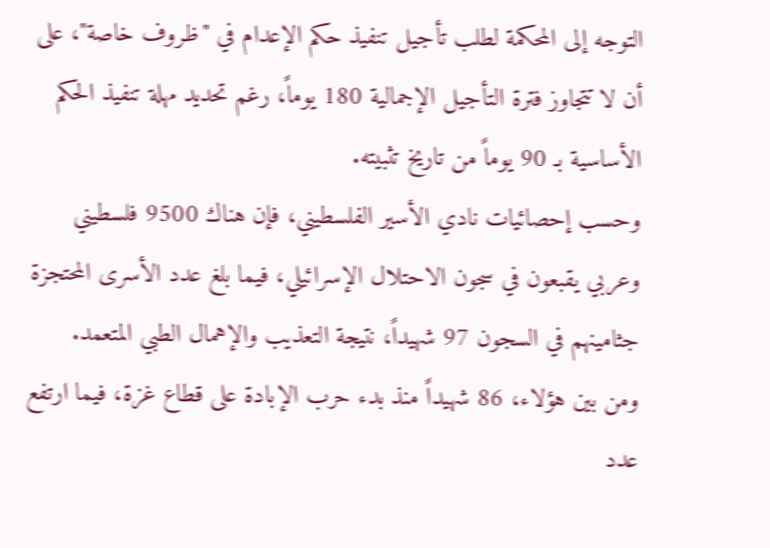التوجه إلى المحكمة لطلب تأجيل تنفيذ حكم الإعدام في "ظروف خاصة"، على أن لا تتجاوز فترة التأجيل الإجمالية 180 يوماً، رغم تحديد مهلة تنفيذ الحكم الأساسية بـ 90 يوماً من تاريخ تثبيته.
وحسب إحصائيات نادي الأسير الفلسطيني، فإن هناك 9500 فلسطيني وعربي يقبعون في سجون الاحتلال الإسرائيلي، فيما بلغ عدد الأسرى المحتجزة جثامينهم في السجون 97 شهيداً، نتيجة التعذيب والإهمال الطبي المتعمد.
ومن بين هؤلاء، 86 شهيداً منذ بدء حرب الإبادة على قطاع غزة، فيما ارتفع عدد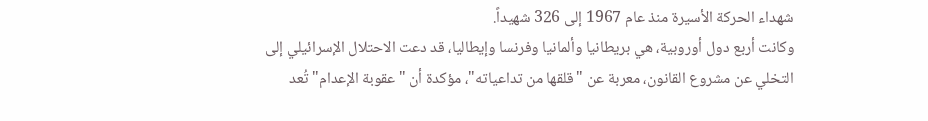شهداء الحركة الأسيرة منذ عام 1967 إلى 326 شهيداً.
وكانت أربع دول أوروبية، هي بريطانيا وألمانيا وفرنسا وإيطاليا، قد دعت الاحتلال الإسرائيلي إلى التخلي عن مشروع القانون، معربة عن "قلقها من تداعياته"، مؤكدة أن "عقوبة الإعدام" تُعد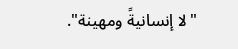"لا إنسانيةً ومهينة".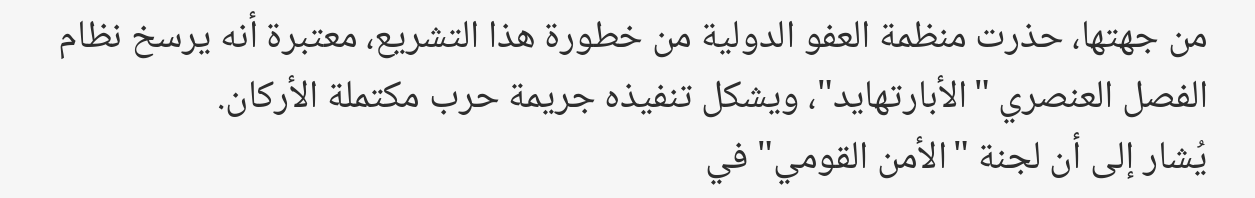من جهتها، حذرت منظمة العفو الدولية من خطورة هذا التشريع، معتبرة أنه يرسخ نظام الفصل العنصري "الأبارتهايد"، ويشكل تنفيذه جريمة حرب مكتملة الأركان.
يُشار إلى أن لجنة "الأمن القومي" في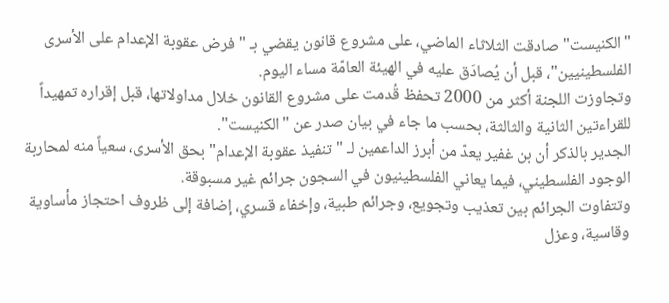"الكنيست" صادقت الثلاثاء الماضي، على مشروع قانون يقضي بـ "فرض عقوبة الإعدام على الأسرى الفلسطينيين"، قبل أن يُصادَق عليه في الهيئة العامّة مساء اليوم.
وتجاوزت اللجنة أكثر من 2000 تحفظ قُدمت على مشروع القانون خلال مداولاتها، قبل إقراره تمهيداً للقراءتين الثانية والثالثة، بحسب ما جاء في بيان صدر عن "الكنيست".
الجدير بالذكر أن بن غفير يعدّ من أبرز الداعمين لـ "تنفيذ عقوبة الإعدام" بحق الأسرى، سعياً منه لمحاربة الوجود الفلسطيني، فيما يعاني الفلسطينيون في السجون جرائم غير مسبوقة.
وتتفاوت الجرائم بين تعذيب وتجويع، وجرائم طبية، وإخفاء قسري، إضافة إلى ظروف احتجاز مأساوية وقاسية، وعزل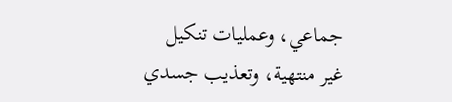جماعي، وعمليات تنكيل غير منتهية، وتعذيب جسدي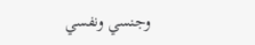وجنسي ونفسي